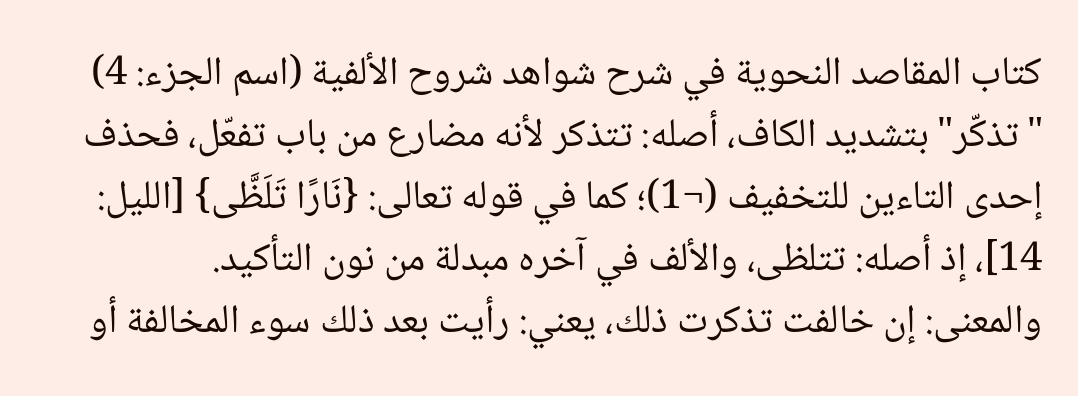كتاب المقاصد النحوية في شرح شواهد شروح الألفية (اسم الجزء: 4)
"تذكّر" بتشديد الكاف، أصله: تتذكر لأنه مضارع من باب تفعّل، فحذف إحدى التاءين للتخفيف (¬1)؛ كما في قوله تعالى: {نَارًا تَلَظَّى} [الليل: 14]، إذ أصله: تتلظى، والألف في آخره مبدلة من نون التأكيد.
والمعنى: إن خالفت تذكرت ذلك، يعني: رأيت بعد ذلك سوء المخالفة أو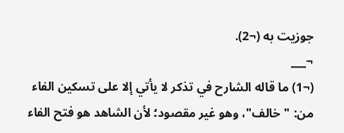جوزيت به (¬2).
¬___
(¬1) ما قاله الشارح في تذكر لا يأتي إلا على تسكين الفاء من: "خالف"، وهو غير مقصود؛ لأن الشاهد هو فتح الفاء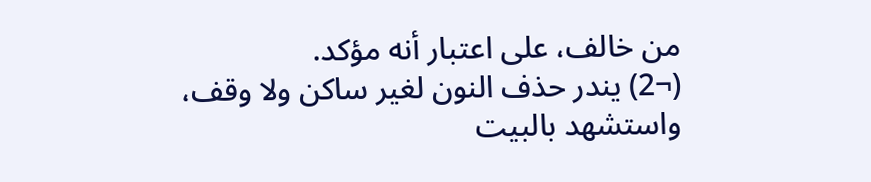من خالف، على اعتبار أنه مؤكد.
(¬2) يندر حذف النون لغير ساكن ولا وقف، واستشهد بالبيت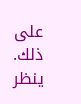على ذلك. ينظر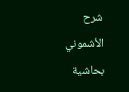شرح الأشموني بحاشية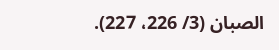الصبان (3/ 226، 227).